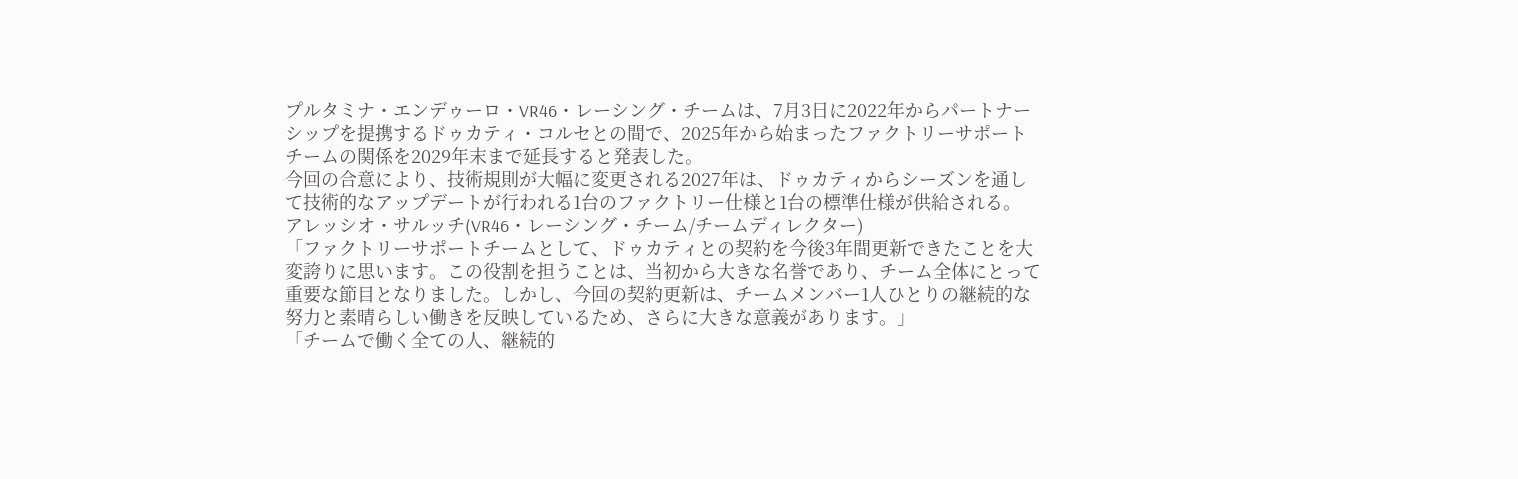プルタミナ・エンデゥーロ・VR46・レーシング・チームは、7月3日に2022年からパートナーシップを提携するドゥカティ・コルセとの間で、2025年から始まったファクトリーサポートチームの関係を2029年末まで延長すると発表した。
今回の合意により、技術規則が大幅に変更される2027年は、ドゥカティからシーズンを通して技術的なアップデートが行われる1台のファクトリー仕様と1台の標準仕様が供給される。
アレッシオ・サルッチ(VR46・レーシング・チーム/チームディレクター)
「ファクトリーサポートチームとして、ドゥカティとの契約を今後3年間更新できたことを大変誇りに思います。この役割を担うことは、当初から大きな名誉であり、チーム全体にとって重要な節目となりました。しかし、今回の契約更新は、チームメンバー1人ひとりの継続的な努力と素晴らしい働きを反映しているため、さらに大きな意義があります。」
「チームで働く全ての人、継続的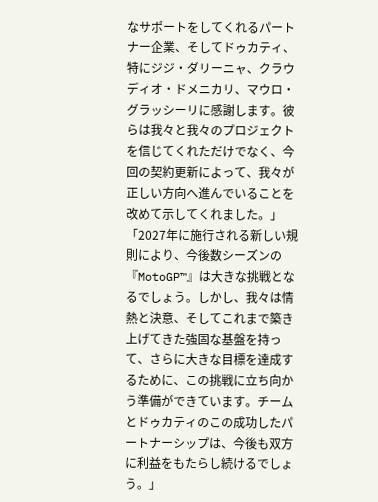なサポートをしてくれるパートナー企業、そしてドゥカティ、特にジジ・ダリーニャ、クラウディオ・ドメニカリ、マウロ・グラッシーリに感謝します。彼らは我々と我々のプロジェクトを信じてくれただけでなく、今回の契約更新によって、我々が正しい方向へ進んでいることを改めて示してくれました。」
「2027年に施行される新しい規則により、今後数シーズンの『MotoGP™』は大きな挑戦となるでしょう。しかし、我々は情熱と決意、そしてこれまで築き上げてきた強固な基盤を持って、さらに大きな目標を達成するために、この挑戦に立ち向かう準備ができています。チームとドゥカティのこの成功したパートナーシップは、今後も双方に利益をもたらし続けるでしょう。」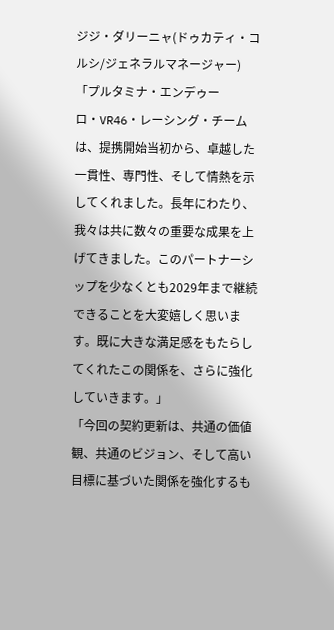ジジ・ダリーニャ(ドゥカティ・コルシ/ジェネラルマネージャー)
「プルタミナ・エンデゥーロ・VR46・レーシング・チームは、提携開始当初から、卓越した一貫性、専門性、そして情熱を示してくれました。長年にわたり、我々は共に数々の重要な成果を上げてきました。このパートナーシップを少なくとも2029年まで継続できることを大変嬉しく思います。既に大きな満足感をもたらしてくれたこの関係を、さらに強化していきます。」
「今回の契約更新は、共通の価値観、共通のビジョン、そして高い目標に基づいた関係を強化するも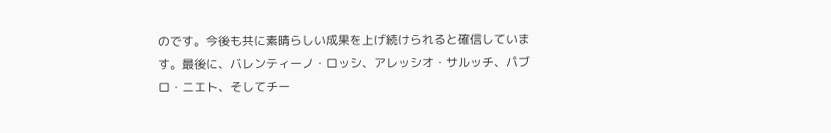のです。今後も共に素晴らしい成果を上げ続けられると確信しています。最後に、バレンティーノ・ロッシ、アレッシオ・サルッチ、パブロ・ニエト、そしてチー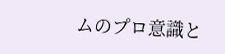ムのプロ意識と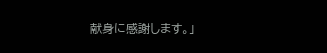献身に感謝します。」